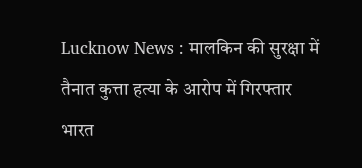Lucknow News : मालकिन की सुरक्षा में तैनात कुत्ता हत्या के आरोप में गिरफ्तार
भारत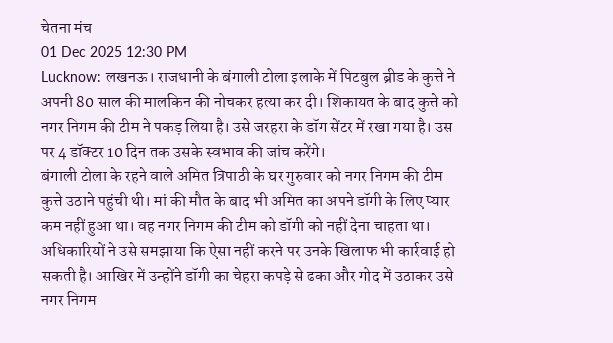चेतना मंच
01 Dec 2025 12:30 PM
Lucknow: लखनऊ। राजधानी के बंगाली टोला इलाके में पिटबुल ब्रीड के कुत्ते ने अपनी 80 साल की मालकिन की नोचकर हत्या कर दी। शिकायत के बाद कुत्ते को नगर निगम की टीम ने पकड़ लिया है। उसे जरहरा के डॉग सेंटर में रखा गया है। उस पर 4 डॉक्टर 10 दिन तक उसके स्वभाव की जांच करेंगे।
बंगाली टोला के रहने वाले अमित त्रिपाठी के घर गुरुवार को नगर निगम की टीम कुत्ते उठाने पहुंची थी। मां की मौत के बाद भी अमित का अपने डॉगी के लिए प्यार कम नहीं हुआ था। वह नगर निगम की टीम को डॉगी को नहीं देना चाहता था। अधिकारियों ने उसे समझाया कि ऐसा नहीं करने पर उनके खिलाफ भी कार्रवाई हो सकती है। आखिर में उन्होंने डॉगी का चेहरा कपड़े से ढका और गोद में उठाकर उसे नगर निगम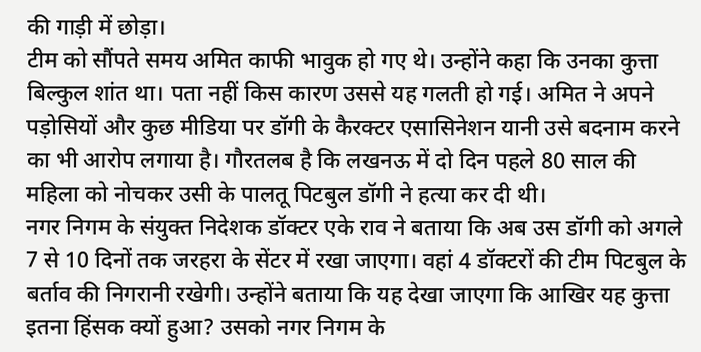की गाड़ी में छोड़ा।
टीम को सौंपते समय अमित काफी भावुक हो गए थे। उन्होंने कहा कि उनका कुत्ता बिल्कुल शांत था। पता नहीं किस कारण उससे यह गलती हो गई। अमित ने अपने पड़ोसियों और कुछ मीडिया पर डॉगी के कैरक्टर एसासिनेशन यानी उसे बदनाम करने का भी आरोप लगाया है। गौरतलब है कि लखनऊ में दो दिन पहले 80 साल की महिला को नोचकर उसी के पालतू पिटबुल डॉगी ने हत्या कर दी थी।
नगर निगम के संयुक्त निदेशक डॉक्टर एके राव ने बताया कि अब उस डॉगी को अगले 7 से 10 दिनों तक जरहरा के सेंटर में रखा जाएगा। वहां 4 डॉक्टरों की टीम पिटबुल के बर्ताव की निगरानी रखेगी। उन्होंने बताया कि यह देखा जाएगा कि आखिर यह कुत्ता इतना हिंसक क्यों हुआ? उसको नगर निगम के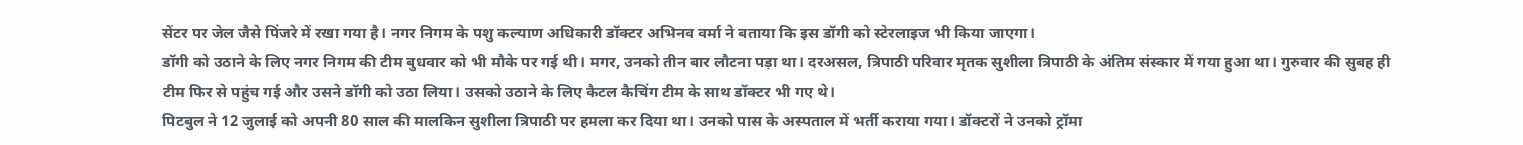सेंटर पर जेल जैसे पिंजरे में रखा गया है। नगर निगम के पशु कल्याण अधिकारी डॉक्टर अभिनव वर्मा ने बताया कि इस डॉगी को स्टेरलाइज भी किया जाएगा।
डॉगी को उठाने के लिए नगर निगम की टीम बुधवार को भी मौके पर गई थी। मगर, उनको तीन बार लौटना पड़ा था। दरअसल, त्रिपाठी परिवार मृतक सुशीला त्रिपाठी के अंतिम संस्कार में गया हुआ था। गुरुवार की सुबह ही टीम फिर से पहुंच गई और उसने डॉगी को उठा लिया। उसको उठाने के लिए कैटल कैचिंग टीम के साथ डॉक्टर भी गए थे।
पिटबुल ने 12 जुलाई को अपनी 80 साल की मालकिन सुशीला त्रिपाठी पर हमला कर दिया था। उनको पास के अस्पताल में भर्ती कराया गया। डॉक्टरों ने उनको ट्रॉमा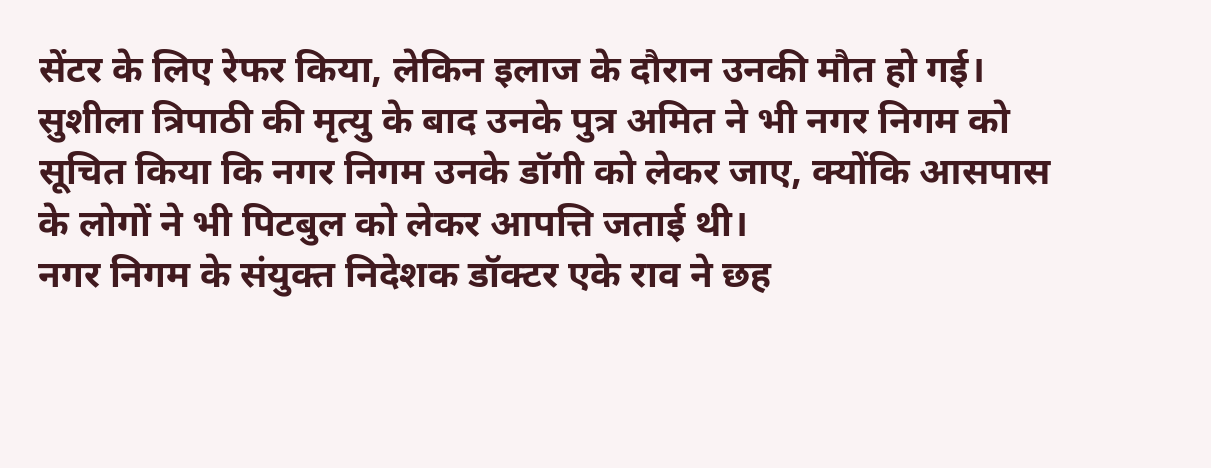सेंटर के लिए रेफर किया, लेकिन इलाज के दौरान उनकी मौत हो गई। सुशीला त्रिपाठी की मृत्यु के बाद उनके पुत्र अमित ने भी नगर निगम को सूचित किया कि नगर निगम उनके डॉगी को लेकर जाए, क्योंकि आसपास के लोगों ने भी पिटबुल को लेकर आपत्ति जताई थी।
नगर निगम के संयुक्त निदेशक डॉक्टर एके राव ने छह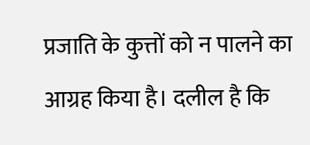प्रजाति के कुत्तों को न पालने का आग्रह किया है। दलील है कि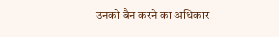उनको बैन करने का अधिकार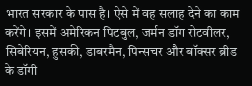भारत सरकार के पास है। ऐसे में वह सलाह देने का काम करेंगे। इसमें अमेरिकन पिटबुल, जर्मन डॉग रोटवीलर, सिबेरियन, हुसकी, डाबरमैन, पिन्सचर और बॉक्सर ब्रीड के डॉगी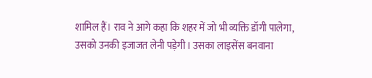शामिल हैं। राव ने आगे कहा कि शहर में जो भी व्यक्ति डॉगी पालेगा, उसको उनकी इजाजत लेनी पड़ेगी। उसका लाइसेंस बनवाना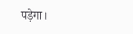पड़ेगा।